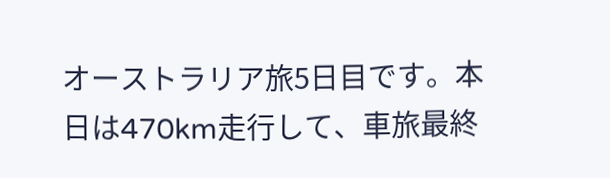オーストラリア旅5日目です。本日は470km走行して、車旅最終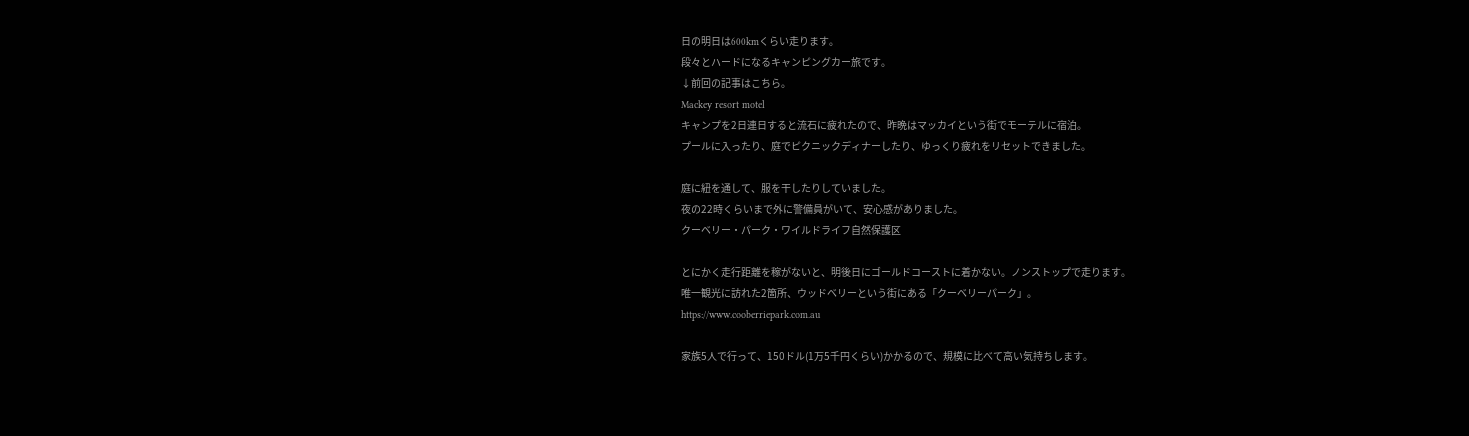日の明日は600kmくらい走ります。
段々とハードになるキャンピングカー旅です。
↓前回の記事はこちら。
Mackey resort motel
キャンプを2日連日すると流石に疲れたので、昨晩はマッカイという街でモーテルに宿泊。
プールに入ったり、庭でピクニックディナーしたり、ゆっくり疲れをリセットできました。

庭に紐を通して、服を干したりしていました。
夜の22時くらいまで外に警備員がいて、安心感がありました。
クーベリー・パーク・ワイルドライフ自然保護区

とにかく走行距離を稼がないと、明後日にゴールドコーストに着かない。ノンストップで走ります。
唯一観光に訪れた2箇所、ウッドベリーという街にある「クーベリーパーク」。
https://www.cooberriepark.com.au

家族5人で行って、150ドル(1万5千円くらい)かかるので、規模に比べて高い気持ちします。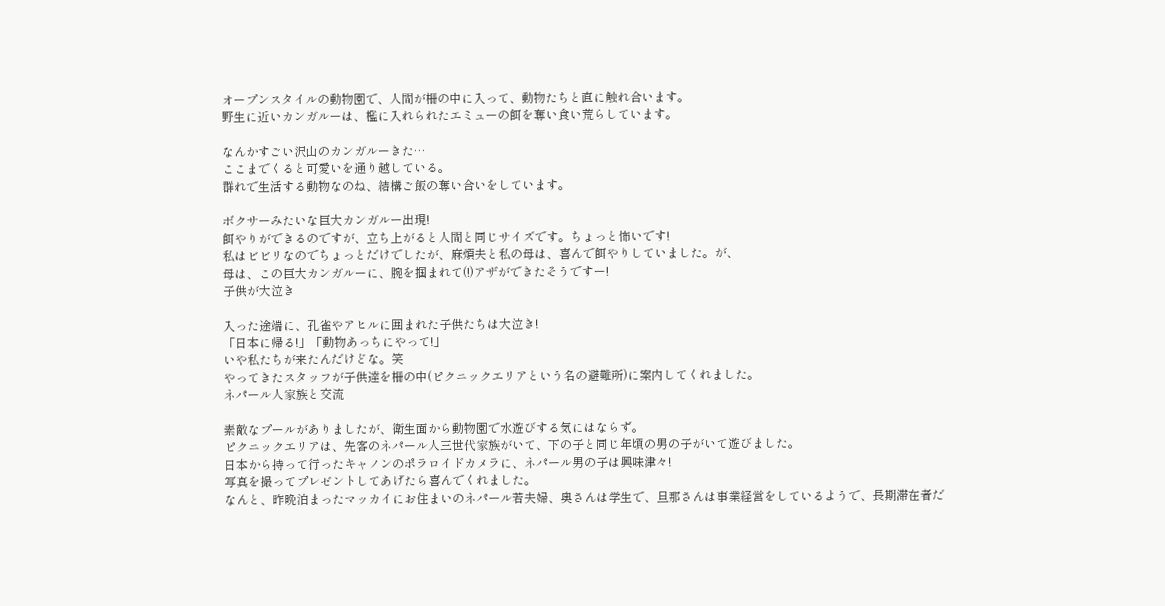オープンスタイルの動物園で、人間が柵の中に入って、動物たちと直に触れ合います。
野生に近いカンガルーは、檻に入れられたエミューの餌を奪い食い荒らしています。

なんかすごい沢山のカンガルーきた…
ここまでくると可愛いを通り越している。
群れで生活する動物なのね、結構ご飯の奪い合いをしています。

ボクサーみたいな巨大カンガルー出現!
餌やりができるのですが、立ち上がると人間と同じサイズです。ちょっと怖いです!
私はビビリなのでちょっとだけでしたが、麻煩夫と私の母は、喜んで餌やりしていました。が、
母は、この巨大カンガルーに、腕を掴まれて(!)アザができたそうですー!
子供が大泣き

入った途端に、孔雀やアヒルに囲まれた子供たちは大泣き!
「日本に帰る!」「動物あっちにやって!」
いや私たちが来たんだけどな。笑
やってきたスタッフが子供達を柵の中(ピクニックエリアという名の避難所)に案内してくれました。
ネパール人家族と交流

素敵なプールがありましたが、衛生面から動物園で水遊びする気にはならず。
ピクニックエリアは、先客のネパール人三世代家族がいて、下の子と同じ年頃の男の子がいて遊びました。
日本から持って行ったキャノンのポラロイドカメラに、ネパール男の子は興味津々!
写真を撮ってプレゼントしてあげたら喜んでくれました。
なんと、昨晩泊まったマッカイにお住まいのネパール若夫婦、奥さんは学生で、旦那さんは事業経営をしているようで、長期滞在者だ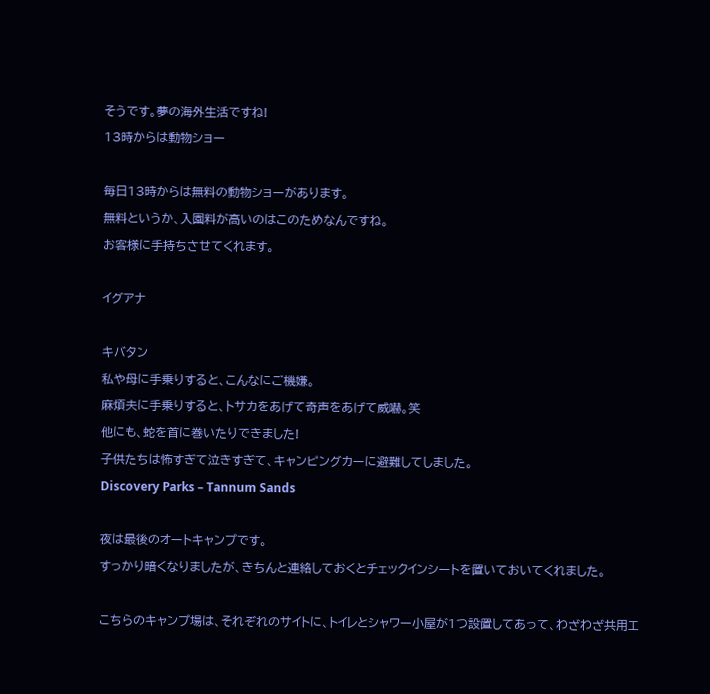そうです。夢の海外生活ですね!
13時からは動物ショー

毎日13時からは無料の動物ショーがあります。
無料というか、入園料が高いのはこのためなんですね。
お客様に手持ちさせてくれます。

イグアナ

キバタン
私や母に手乗りすると、こんなにご機嫌。
麻煩夫に手乗りすると、トサカをあげて奇声をあげて威嚇。笑
他にも、蛇を首に巻いたりできました!
子供たちは怖すぎて泣きすぎて、キャンピングカーに避難してしました。
Discovery Parks – Tannum Sands

夜は最後のオートキャンプです。
すっかり暗くなりましたが、きちんと連絡しておくとチェックインシートを置いておいてくれました。

こちらのキャンプ場は、それぞれのサイトに、トイレとシャワー小屋が1つ設置してあって、わざわざ共用エ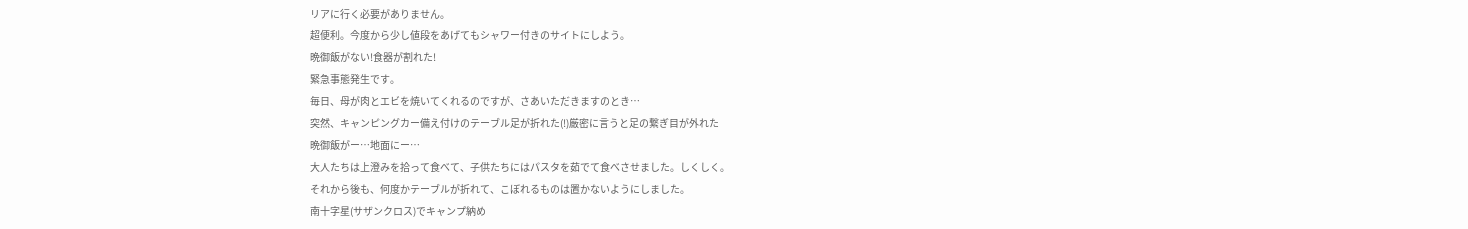リアに行く必要がありません。
超便利。今度から少し値段をあげてもシャワー付きのサイトにしよう。
晩御飯がない!食器が割れた!
緊急事態発生です。
毎日、母が肉とエビを焼いてくれるのですが、さあいただきますのとき…
突然、キャンピングカー備え付けのテーブル足が折れた(!)厳密に言うと足の繋ぎ目が外れた
晩御飯がー…地面にー…
大人たちは上澄みを拾って食べて、子供たちにはパスタを茹でて食べさせました。しくしく。
それから後も、何度かテーブルが折れて、こぼれるものは置かないようにしました。
南十字星(サザンクロス)でキャンプ納め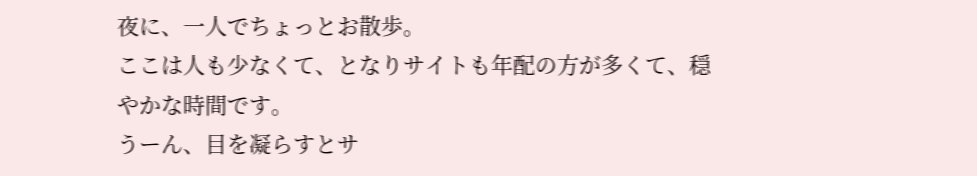夜に、一人でちょっとお散歩。
ここは人も少なくて、となりサイトも年配の方が多くて、穏やかな時間です。
うーん、目を凝らすとサ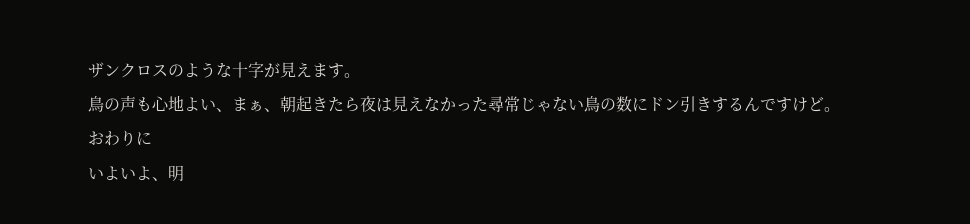ザンクロスのような十字が見えます。
鳥の声も心地よい、まぁ、朝起きたら夜は見えなかった尋常じゃない鳥の数にドン引きするんですけど。
おわりに
いよいよ、明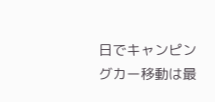日でキャンピングカー移動は最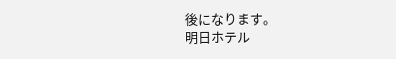後になります。
明日ホテル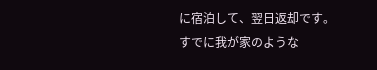に宿泊して、翌日返却です。
すでに我が家のような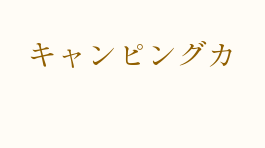キャンピングカ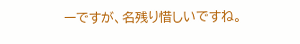ーですが、名残り惜しいですね。